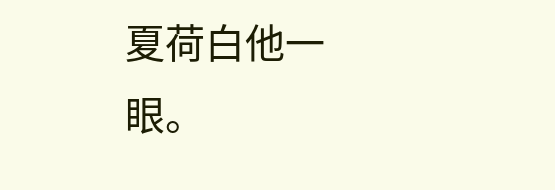夏荷白他一眼。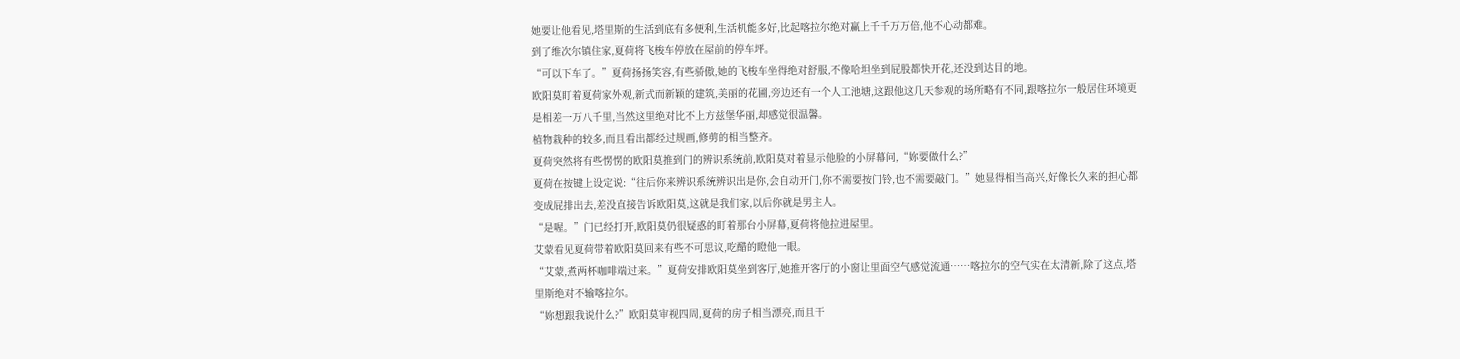她要让他看见,塔里斯的生活到底有多便利,生活机能多好,比起喀拉尔绝对赢上千千万万倍,他不心动都难。
到了维次尔镇住家,夏荷将飞梭车停放在屋前的停车坪。
“可以下车了。”夏荷扬扬笑容,有些骄傲,她的飞梭车坐得绝对舒服,不像哈坦坐到屁股都快开花,还没到达目的地。
欧阳莫盯着夏荷家外观,新式而新颖的建筑,美丽的花圃,旁边还有一个人工池塘,这跟他这几天参观的场所略有不同,跟喀拉尔一般居住环境更是相差一万八千里,当然这里绝对比不上方兹堡华丽,却感觉很温馨。
植物栽种的较多,而且看出都经过规画,修剪的相当整齐。
夏荷突然将有些愣愣的欧阳莫推到门的辨识系统前,欧阳莫对着显示他脸的小屏幕问,“妳要做什么?”
夏荷在按键上设定说:“往后你来辨识系统辨识出是你,会自动开门,你不需要按门铃,也不需要敲门。”她显得相当高兴,好像长久来的担心都变成屁排出去,差没直接告诉欧阳莫,这就是我们家,以后你就是男主人。
“是喔。”门已经打开,欧阳莫仍很疑惑的盯着那台小屏幕,夏荷将他拉进屋里。
艾蒙看见夏荷带着欧阳莫回来有些不可思议,吃醋的瞪他一眼。
“艾蒙,煮两杯咖啡端过来。”夏荷安排欧阳莫坐到客厅,她推开客厅的小窗让里面空气感觉流通……喀拉尔的空气实在太清新,除了这点,塔里斯绝对不输喀拉尔。
“妳想跟我说什么?”欧阳莫审视四周,夏荷的房子相当漂亮,而且干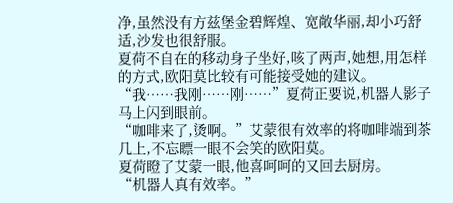净,虽然没有方兹堡金碧辉煌、宽敞华丽,却小巧舒适,沙发也很舒服。
夏荷不自在的移动身子坐好,咳了两声,她想,用怎样的方式,欧阳莫比较有可能接受她的建议。
“我……我刚……刚……”夏荷正要说,机器人影子马上闪到眼前。
“咖啡来了,烫啊。”艾蒙很有效率的将咖啡端到茶几上,不忘瞟一眼不会笑的欧阳莫。
夏荷瞪了艾蒙一眼,他喜呵呵的又回去厨房。
“机器人真有效率。”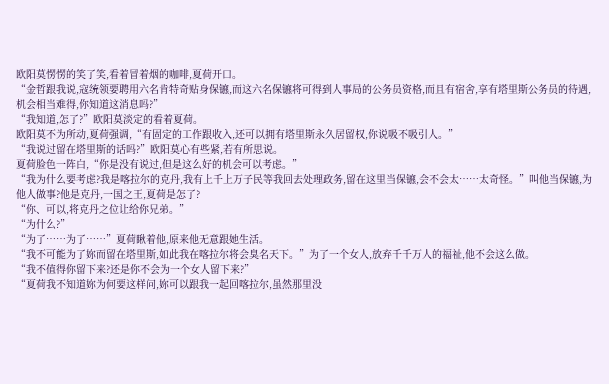欧阳莫愣愣的笑了笑,看着冒着烟的咖啡,夏荷开口。
“金哲跟我说,寇统领要聘用六名肯特奇贴身保镳,而这六名保镳将可得到人事局的公务员资格,而且有宿舍,享有塔里斯公务员的待遇,机会相当难得,你知道这消息吗?”
“我知道,怎了?”欧阳莫淡定的看着夏荷。
欧阳莫不为所动,夏荷强调,“有固定的工作跟收入,还可以拥有塔里斯永久居留权,你说吸不吸引人。”
“我说过留在塔里斯的话吗?”欧阳莫心有些紧,若有所思说。
夏荷脸色一阵白,“你是没有说过,但是这么好的机会可以考虑。”
“我为什么要考虑?我是喀拉尔的克丹,我有上千上万子民等我回去处理政务,留在这里当保镳,会不会太……太奇怪。”叫他当保镳,为他人做事?他是克丹,一国之王,夏荷是怎了?
“你、可以,将克丹之位让给你兄弟。”
“为什么?”
“为了……为了……”夏荷瞅着他,原来他无意跟她生活。
“我不可能为了妳而留在塔里斯,如此我在喀拉尔将会臭名天下。”为了一个女人,放弃千千万人的福祉,他不会这么做。
“我不值得你留下来?还是你不会为一个女人留下来?”
“夏荷我不知道妳为何要这样问,妳可以跟我一起回喀拉尔,虽然那里没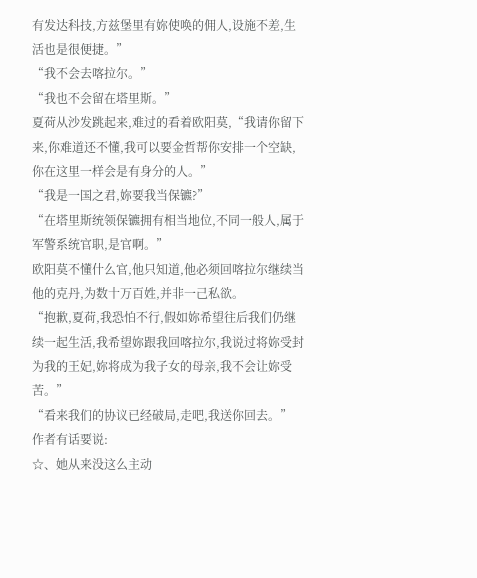有发达科技,方兹堡里有妳使唤的佣人,设施不差,生活也是很便捷。”
“我不会去喀拉尔。”
“我也不会留在塔里斯。”
夏荷从沙发跳起来,难过的看着欧阳莫,“我请你留下来,你难道还不懂,我可以要金哲帮你安排一个空缺,你在这里一样会是有身分的人。”
“我是一国之君,妳要我当保镳?”
“在塔里斯统领保镳拥有相当地位,不同一般人,属于军警系统官职,是官啊。”
欧阳莫不懂什么官,他只知道,他必须回喀拉尔继续当他的克丹,为数十万百姓,并非一己私欲。
“抱歉,夏荷,我恐怕不行,假如妳希望往后我们仍继续一起生活,我希望妳跟我回喀拉尔,我说过将妳受封为我的王妃,妳将成为我子女的母亲,我不会让妳受苦。”
“看来我们的协议已经破局,走吧,我送你回去。”
作者有话要说:
☆、她从来没这么主动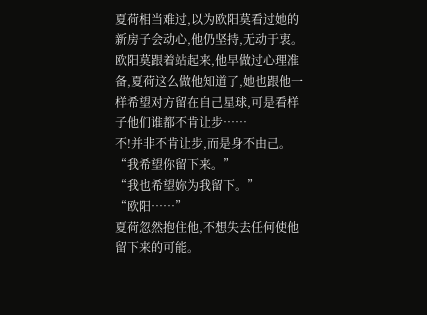夏荷相当难过,以为欧阳莫看过她的新房子会动心,他仍坚持,无动于衷。
欧阳莫跟着站起来,他早做过心理准备,夏荷这么做他知道了,她也跟他一样希望对方留在自己星球,可是看样子他们谁都不肯让步……
不!并非不肯让步,而是身不由己。
“我希望你留下来。”
“我也希望妳为我留下。”
“欧阳……”
夏荷忽然抱住他,不想失去任何使他留下来的可能。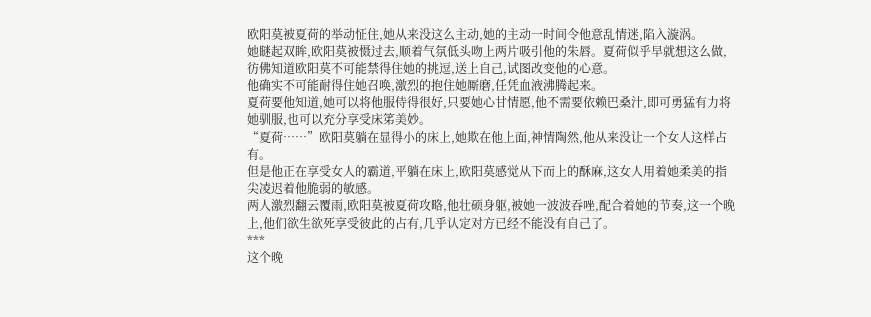欧阳莫被夏荷的举动怔住,她从来没这么主动,她的主动一时间令他意乱情迷,陷入漩涡。
她瞇起双眸,欧阳莫被慑过去,顺着气氛低头吻上两片吸引他的朱唇。夏荷似乎早就想这么做,彷佛知道欧阳莫不可能禁得住她的挑逗,送上自己,试图改变他的心意。
他确实不可能耐得住她召唤,激烈的抱住她厮磨,任凭血液沸腾起来。
夏荷要他知道,她可以将他服侍得很好,只要她心甘情愿,他不需要依赖巴桑汁,即可勇猛有力将她驯服,也可以充分享受床笫美妙。
“夏荷……”欧阳莫躺在显得小的床上,她欺在他上面,神情陶然,他从来没让一个女人这样占有。
但是他正在享受女人的霸道,平躺在床上,欧阳莫感觉从下而上的酥麻,这女人用着她柔美的指尖凌迟着他脆弱的敏感。
两人激烈翻云覆雨,欧阳莫被夏荷攻略,他壮硕身躯,被她一波波吞唑,配合着她的节奏,这一个晚上,他们欲生欲死享受彼此的占有,几乎认定对方已经不能没有自己了。
***
这个晚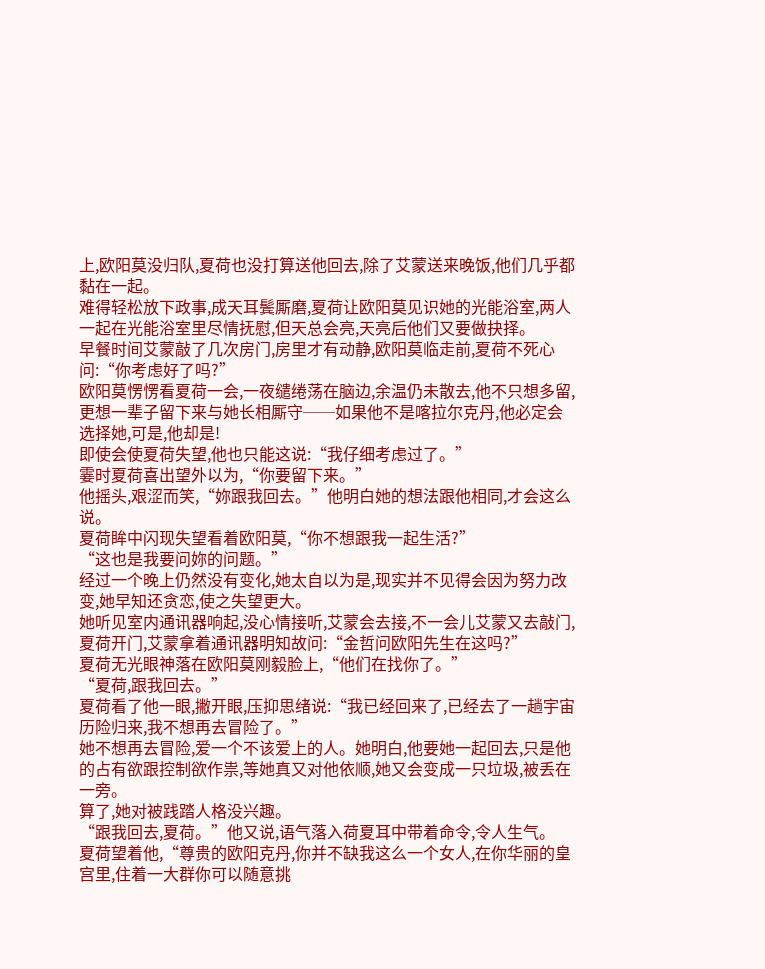上,欧阳莫没归队,夏荷也没打算送他回去,除了艾蒙送来晚饭,他们几乎都黏在一起。
难得轻松放下政事,成天耳鬓厮磨,夏荷让欧阳莫见识她的光能浴室,两人一起在光能浴室里尽情抚慰,但天总会亮,天亮后他们又要做抉择。
早餐时间艾蒙敲了几次房门,房里才有动静,欧阳莫临走前,夏荷不死心问:“你考虑好了吗?”
欧阳莫愣愣看夏荷一会,一夜缱绻荡在脑边,余温仍未散去,他不只想多留,更想一辈子留下来与她长相厮守──如果他不是喀拉尔克丹,他必定会选择她,可是,他却是!
即使会使夏荷失望,他也只能这说:“我仔细考虑过了。”
霎时夏荷喜出望外以为,“你要留下来。”
他摇头,艰涩而笑,“妳跟我回去。”他明白她的想法跟他相同,才会这么说。
夏荷眸中闪现失望看着欧阳莫,“你不想跟我一起生活?”
“这也是我要问妳的问题。”
经过一个晚上仍然没有变化,她太自以为是,现实并不见得会因为努力改变,她早知还贪恋,使之失望更大。
她听见室内通讯器响起,没心情接听,艾蒙会去接,不一会儿艾蒙又去敲门,夏荷开门,艾蒙拿着通讯器明知故问:“金哲问欧阳先生在这吗?”
夏荷无光眼神落在欧阳莫刚毅脸上,“他们在找你了。”
“夏荷,跟我回去。”
夏荷看了他一眼,撇开眼,压抑思绪说:“我已经回来了,已经去了一趟宇宙历险归来,我不想再去冒险了。”
她不想再去冒险,爱一个不该爱上的人。她明白,他要她一起回去,只是他的占有欲跟控制欲作祟,等她真又对他依顺,她又会变成一只垃圾,被丢在一旁。
算了,她对被践踏人格没兴趣。
“跟我回去,夏荷。”他又说,语气落入荷夏耳中带着命令,令人生气。
夏荷望着他,“尊贵的欧阳克丹,你并不缺我这么一个女人,在你华丽的皇宫里,住着一大群你可以随意挑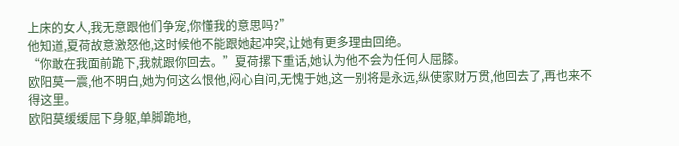上床的女人,我无意跟他们争宠,你懂我的意思吗?”
他知道,夏荷故意激怒他,这时候他不能跟她起冲突,让她有更多理由回绝。
“你敢在我面前跪下,我就跟你回去。”夏荷摞下重话,她认为他不会为任何人屈膝。
欧阳莫一震,他不明白,她为何这么恨他,闷心自问,无愧于她,这一别将是永远,纵使家财万贯,他回去了,再也来不得这里。
欧阳莫缓缓屈下身躯,单脚跪地,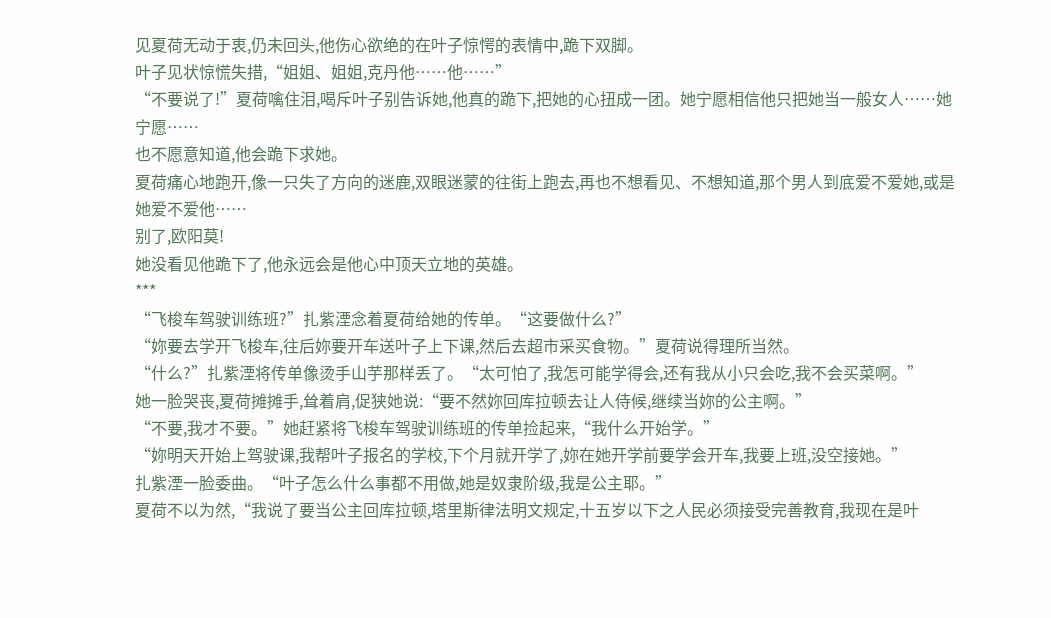见夏荷无动于衷,仍未回头,他伤心欲绝的在叶子惊愕的表情中,跪下双脚。
叶子见状惊慌失措,“姐姐、姐姐,克丹他……他……”
“不要说了!”夏荷噙住泪,喝斥叶子别告诉她,他真的跪下,把她的心扭成一团。她宁愿相信他只把她当一般女人……她宁愿……
也不愿意知道,他会跪下求她。
夏荷痛心地跑开,像一只失了方向的迷鹿,双眼迷蒙的往街上跑去,再也不想看见、不想知道,那个男人到底爱不爱她,或是她爱不爱他……
别了,欧阳莫!
她没看见他跪下了,他永远会是他心中顶天立地的英雄。
***
“飞梭车驾驶训练班?”扎紫湮念着夏荷给她的传单。“这要做什么?”
“妳要去学开飞梭车,往后妳要开车送叶子上下课,然后去超市采买食物。”夏荷说得理所当然。
“什么?”扎紫湮将传单像烫手山芋那样丢了。“太可怕了,我怎可能学得会,还有我从小只会吃,我不会买菜啊。”
她一脸哭丧,夏荷摊摊手,耸着肩,促狭她说:“要不然妳回库拉顿去让人侍候,继续当妳的公主啊。”
“不要,我才不要。”她赶紧将飞梭车驾驶训练班的传单捡起来,“我什么开始学。”
“妳明天开始上驾驶课,我帮叶子报名的学校,下个月就开学了,妳在她开学前要学会开车,我要上班,没空接她。”
扎紫湮一脸委曲。“叶子怎么什么事都不用做,她是奴隶阶级,我是公主耶。”
夏荷不以为然,“我说了要当公主回库拉顿,塔里斯律法明文规定,十五岁以下之人民必须接受完善教育,我现在是叶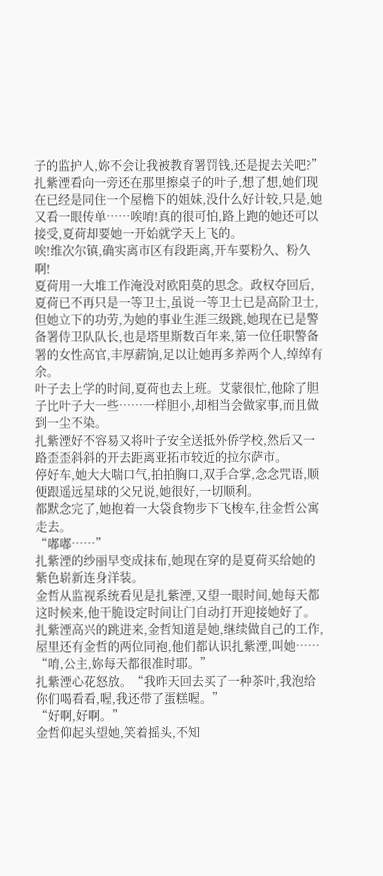子的监护人,妳不会让我被教育署罚钱,还是捉去关吧?”
扎紫湮看向一旁还在那里擦桌子的叶子,想了想,她们现在已经是同住一个屋檐下的姐妹,没什么好计较,只是,她又看一眼传单……唉唷!真的很可怕,路上跑的她还可以接受,夏荷却要她一开始就学天上飞的。
唉!维次尔镇,确实离市区有段距离,开车要粉久、粉久啊!
夏荷用一大堆工作淹没对欧阳莫的思念。政权夺回后,夏荷已不再只是一等卫士,虽说一等卫士已是高阶卫士,但她立下的功劳,为她的事业生涯三级跳,她现在已是警备署侍卫队队长,也是塔里斯数百年来,第一位任职警备署的女性高官,丰厚薪饷,足以让她再多养两个人,绰绰有余。
叶子去上学的时间,夏荷也去上班。艾蒙很忙,他除了胆子比叶子大一些……一样胆小,却相当会做家事,而且做到一尘不染。
扎紫湮好不容易又将叶子安全送抵外侨学校,然后又一路歪歪斜斜的开去距离亚拓市较近的拉尔萨市。
停好车,她大大喘口气,拍拍胸口,双手合掌,念念咒语,顺便跟遥远星球的父兄说,她很好,一切顺利。
都默念完了,她抱着一大袋食物步下飞梭车,往金哲公寓走去。
“嘟嘟……”
扎紫湮的纱丽早变成抹布,她现在穿的是夏荷买给她的紫色崭新连身洋装。
金哲从监视系统看见是扎紫湮,又望一眼时间,她每天都这时候来,他干脆设定时间让门自动打开迎接她好了。
扎紫湮高兴的跳进来,金哲知道是她,继续做自己的工作,屋里还有金哲的两位同袍,他们都认识扎紫湮,叫她……
“唷,公主,妳每天都很准时耶。”
扎紫湮心花怒放。“我昨天回去买了一种茶叶,我泡给你们喝看看,喔,我还带了蛋糕喔。”
“好啊,好啊。”
金哲仰起头望她,笑着摇头,不知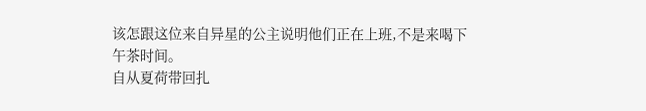该怎跟这位来自异星的公主说明他们正在上班,不是来喝下午茶时间。
自从夏荷带回扎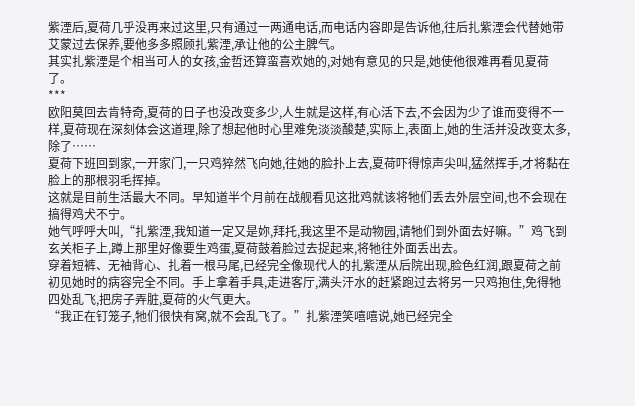紫湮后,夏荷几乎没再来过这里,只有通过一两通电话,而电话内容即是告诉他,往后扎紫湮会代替她带艾蒙过去保养,要他多多照顾扎紫湮,承让他的公主脾气。
其实扎紫湮是个相当可人的女孩,金哲还算蛮喜欢她的,对她有意见的只是,她使他很难再看见夏荷了。
***
欧阳莫回去肯特奇,夏荷的日子也没改变多少,人生就是这样,有心活下去,不会因为少了谁而变得不一样,夏荷现在深刻体会这道理,除了想起他时心里难免淡淡酸楚,实际上,表面上,她的生活并没改变太多,除了……
夏荷下班回到家,一开家门,一只鸡猝然飞向她,往她的脸扑上去,夏荷吓得惊声尖叫,猛然挥手,才将黏在脸上的那根羽毛挥掉。
这就是目前生活最大不同。早知道半个月前在战舰看见这批鸡就该将牠们丢去外层空间,也不会现在搞得鸡犬不宁。
她气呼呼大叫,“扎紫湮,我知道一定又是妳,拜托,我这里不是动物园,请牠们到外面去好嘛。”鸡飞到玄关柜子上,蹲上那里好像要生鸡蛋,夏荷鼓着脸过去捉起来,将牠往外面丢出去。
穿着短裤、无袖背心、扎着一根马尾,已经完全像现代人的扎紫湮从后院出现,脸色红润,跟夏荷之前初见她时的病容完全不同。手上拿着手具,走进客厅,满头汗水的赶紧跑过去将另一只鸡抱住,免得牠四处乱飞,把房子弄脏,夏荷的火气更大。
“我正在钉笼子,牠们很快有窝,就不会乱飞了。”扎紫湮笑嘻嘻说,她已经完全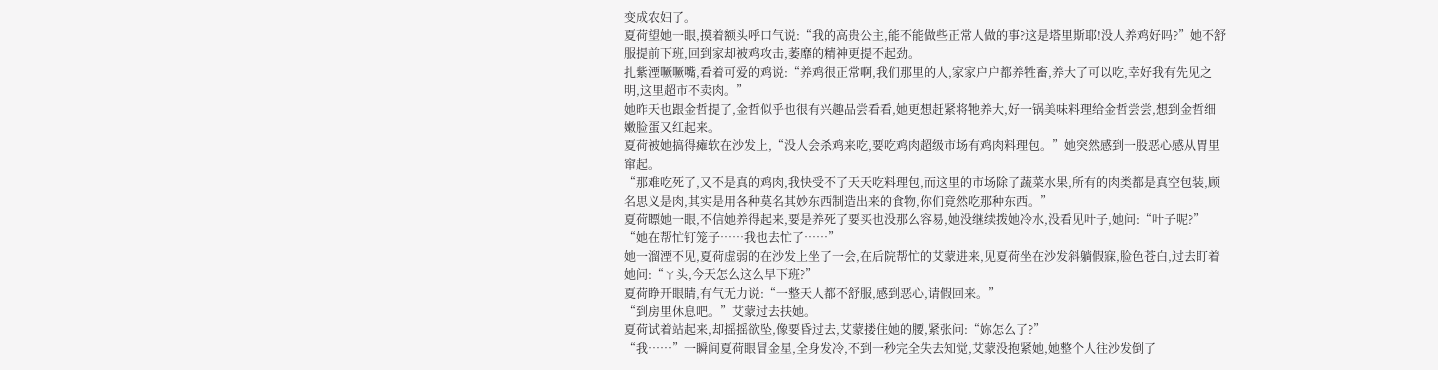变成农妇了。
夏荷望她一眼,摸着额头呼口气说:“我的高贵公主,能不能做些正常人做的事?这是塔里斯耶!没人养鸡好吗?”她不舒服提前下班,回到家却被鸡攻击,萎靡的精神更提不起劲。
扎紫湮噘噘嘴,看着可爱的鸡说:“养鸡很正常啊,我们那里的人,家家户户都养牲畜,养大了可以吃,幸好我有先见之明,这里超市不卖肉。”
她昨天也跟金哲提了,金哲似乎也很有兴趣品尝看看,她更想赶紧将牠养大,好一锅美味料理给金哲尝尝,想到金哲细嫩脸蛋又红起来。
夏荷被她搞得瘫软在沙发上,“没人会杀鸡来吃,要吃鸡肉超级市场有鸡肉料理包。”她突然感到一股恶心感从胃里窜起。
“那难吃死了,又不是真的鸡肉,我快受不了天天吃料理包,而这里的市场除了蔬菜水果,所有的肉类都是真空包装,顾名思义是肉,其实是用各种莫名其妙东西制造出来的食物,你们竟然吃那种东西。”
夏荷瞟她一眼,不信她养得起来,要是养死了要买也没那么容易,她没继续拨她冷水,没看见叶子,她问:“叶子呢?”
“她在帮忙钉笼子……我也去忙了……”
她一溜湮不见,夏荷虚弱的在沙发上坐了一会,在后院帮忙的艾蒙进来,见夏荷坐在沙发斜躺假寐,脸色苍白,过去盯着她问:“ㄚ头,今天怎么这么早下班?”
夏荷睁开眼睛,有气无力说:“一整天人都不舒服,感到恶心,请假回来。”
“到房里休息吧。”艾蒙过去扶她。
夏荷试着站起来,却摇摇欲坠,像要昏过去,艾蒙搂住她的腰,紧张问:“妳怎么了?”
“我……”一瞬间夏荷眼冒金星,全身发冷,不到一秒完全失去知觉,艾蒙没抱紧她,她整个人往沙发倒了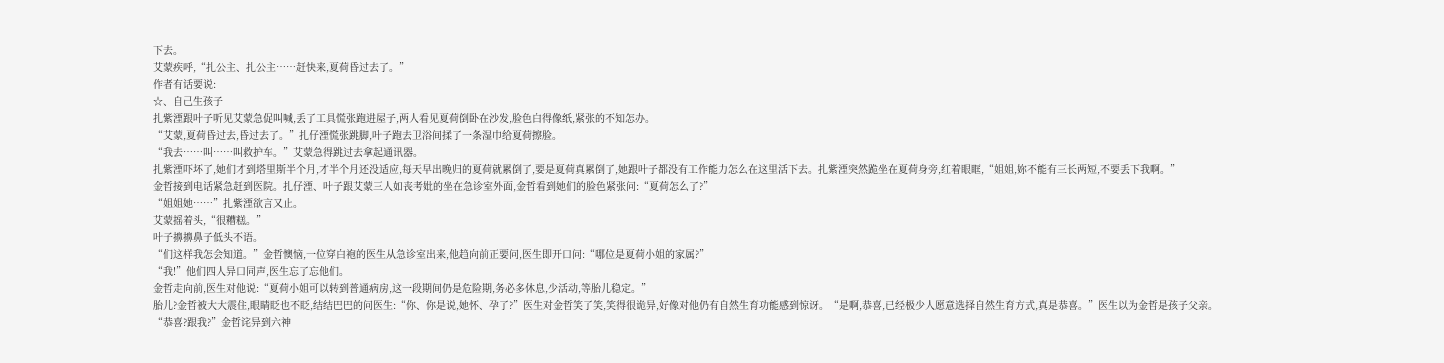下去。
艾蒙疾呼,“扎公主、扎公主……赶快来,夏荷昏过去了。”
作者有话要说:
☆、自己生孩子
扎紫湮跟叶子听见艾蒙急促叫喊,丢了工具慌张跑进屋子,两人看见夏荷倒卧在沙发,脸色白得像纸,紧张的不知怎办。
“艾蒙,夏荷昏过去,昏过去了。”扎仔湮慌张跳脚,叶子跑去卫浴间揉了一条湿巾给夏荷擦脸。
“我去……叫……叫救护车。”艾蒙急得跳过去拿起通讯器。
扎紫湮吓坏了,她们才到塔里斯半个月,才半个月还没适应,每天早出晚归的夏荷就累倒了,要是夏荷真累倒了,她跟叶子都没有工作能力怎么在这里活下去。扎紫湮突然跪坐在夏荷身旁,红着眼眶,“姐姐,妳不能有三长两短,不要丢下我啊。”
金哲接到电话紧急赶到医院。扎仔湮、叶子跟艾蒙三人如丧考妣的坐在急诊室外面,金哲看到她们的脸色紧张问:“夏荷怎么了?”
“姐姐她……”扎紫湮欲言又止。
艾蒙摇着头,“很糟糕。”
叶子擤擤鼻子低头不语。
“们这样我怎会知道。”金哲懊恼,一位穿白袍的医生从急诊室出来,他趋向前正要问,医生即开口问:“哪位是夏荷小姐的家属?”
“我!”他们四人异口同声,医生忘了忘他们。
金哲走向前,医生对他说:“夏荷小姐可以转到普通病房,这一段期间仍是危险期,务必多休息,少活动,等胎儿稳定。”
胎儿?金哲被大大震住,眼睛眨也不眨,结结巴巴的问医生:“你、你是说,她怀、孕了?”医生对金哲笑了笑,笑得很诡异,好像对他仍有自然生育功能感到惊讶。“是啊,恭喜,已经极少人愿意选择自然生育方式,真是恭喜。”医生以为金哲是孩子父亲。
“恭喜?跟我?”金哲诧异到六神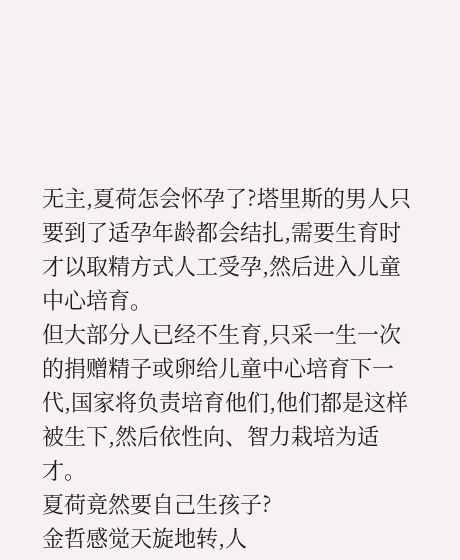无主,夏荷怎会怀孕了?塔里斯的男人只要到了适孕年龄都会结扎,需要生育时才以取精方式人工受孕,然后进入儿童中心培育。
但大部分人已经不生育,只采一生一次的捐赠精子或卵给儿童中心培育下一代,国家将负责培育他们,他们都是这样被生下,然后依性向、智力栽培为适才。
夏荷竟然要自己生孩子?
金哲感觉天旋地转,人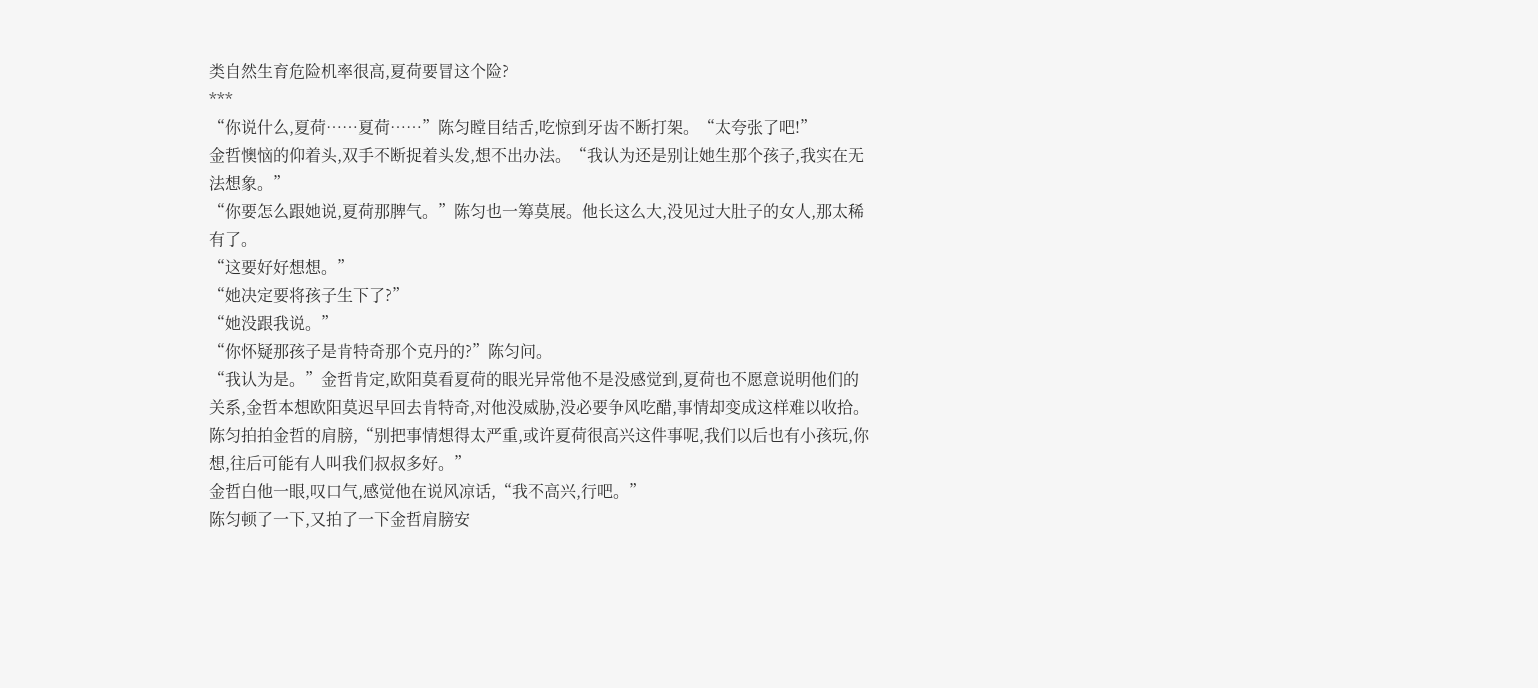类自然生育危险机率很高,夏荷要冒这个险?
***
“你说什么,夏荷……夏荷……”陈匀瞠目结舌,吃惊到牙齿不断打架。“太夸张了吧!”
金哲懊恼的仰着头,双手不断捉着头发,想不出办法。“我认为还是别让她生那个孩子,我实在无法想象。”
“你要怎么跟她说,夏荷那脾气。”陈匀也一筹莫展。他长这么大,没见过大肚子的女人,那太稀有了。
“这要好好想想。”
“她决定要将孩子生下了?”
“她没跟我说。”
“你怀疑那孩子是肯特奇那个克丹的?”陈匀问。
“我认为是。”金哲肯定,欧阳莫看夏荷的眼光异常他不是没感觉到,夏荷也不愿意说明他们的关系,金哲本想欧阳莫迟早回去肯特奇,对他没威胁,没必要争风吃醋,事情却变成这样难以收拾。
陈匀拍拍金哲的肩膀,“别把事情想得太严重,或许夏荷很高兴这件事呢,我们以后也有小孩玩,你想,往后可能有人叫我们叔叔多好。”
金哲白他一眼,叹口气,感觉他在说风凉话,“我不高兴,行吧。”
陈匀顿了一下,又拍了一下金哲肩膀安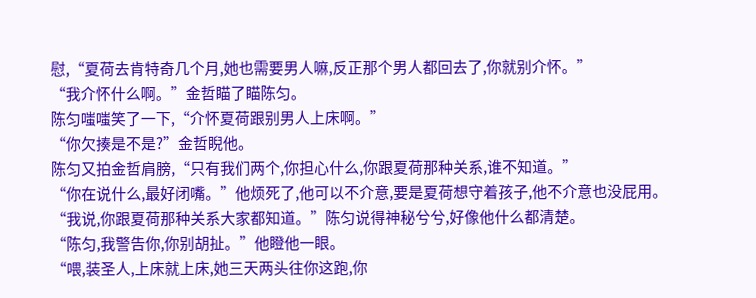慰,“夏荷去肯特奇几个月,她也需要男人嘛,反正那个男人都回去了,你就别介怀。”
“我介怀什么啊。”金哲瞄了瞄陈匀。
陈匀嗤嗤笑了一下,“介怀夏荷跟别男人上床啊。”
“你欠揍是不是?”金哲睨他。
陈匀又拍金哲肩膀,“只有我们两个,你担心什么,你跟夏荷那种关系,谁不知道。”
“你在说什么,最好闭嘴。”他烦死了,他可以不介意,要是夏荷想守着孩子,他不介意也没屁用。
“我说,你跟夏荷那种关系大家都知道。”陈匀说得神秘兮兮,好像他什么都清楚。
“陈匀,我警告你,你别胡扯。”他瞪他一眼。
“喂,装圣人,上床就上床,她三天两头往你这跑,你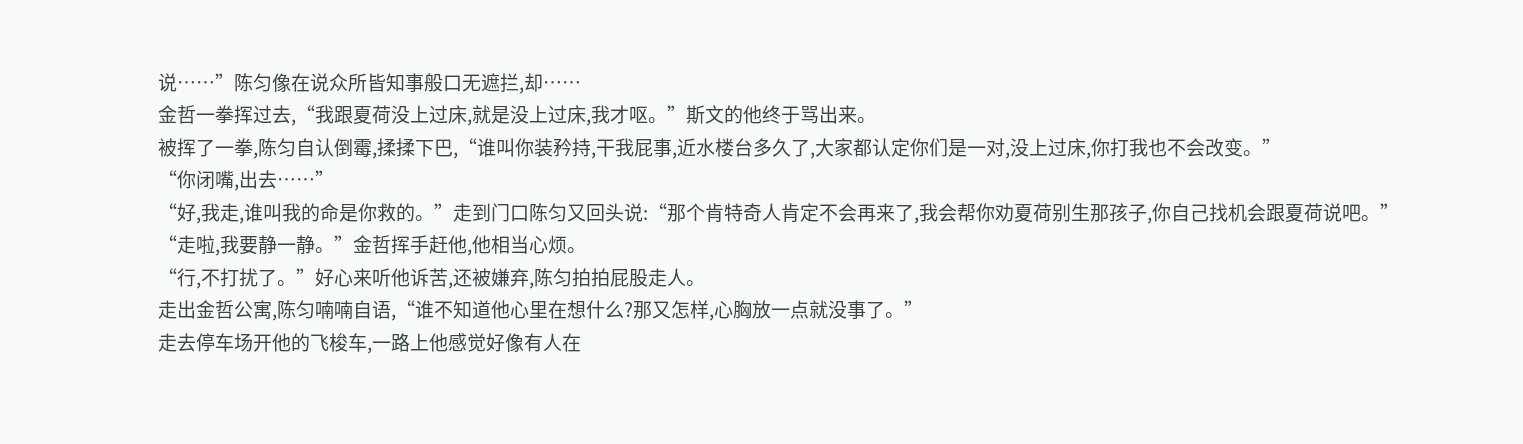说……”陈匀像在说众所皆知事般口无遮拦,却……
金哲一拳挥过去,“我跟夏荷没上过床,就是没上过床,我才呕。”斯文的他终于骂出来。
被挥了一拳,陈匀自认倒霉,揉揉下巴,“谁叫你装矜持,干我屁事,近水楼台多久了,大家都认定你们是一对,没上过床,你打我也不会改变。”
“你闭嘴,出去……”
“好,我走,谁叫我的命是你救的。”走到门口陈匀又回头说:“那个肯特奇人肯定不会再来了,我会帮你劝夏荷别生那孩子,你自己找机会跟夏荷说吧。”
“走啦,我要静一静。”金哲挥手赶他,他相当心烦。
“行,不打扰了。”好心来听他诉苦,还被嫌弃,陈匀拍拍屁股走人。
走出金哲公寓,陈匀喃喃自语,“谁不知道他心里在想什么?那又怎样,心胸放一点就没事了。”
走去停车场开他的飞梭车,一路上他感觉好像有人在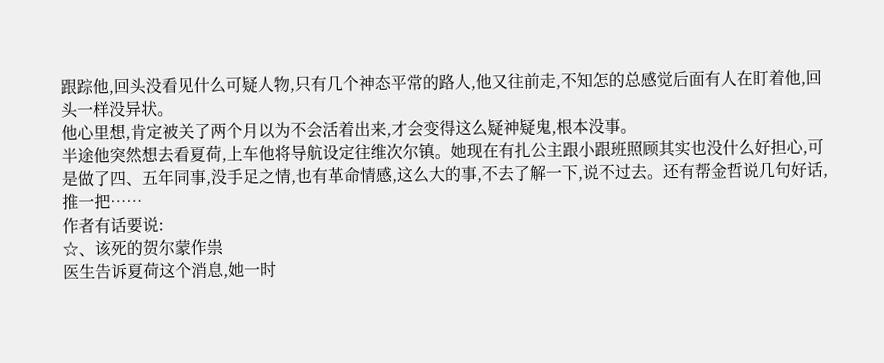跟踪他,回头没看见什么可疑人物,只有几个神态平常的路人,他又往前走,不知怎的总感觉后面有人在盯着他,回头一样没异状。
他心里想,肯定被关了两个月以为不会活着出来,才会变得这么疑神疑鬼,根本没事。
半途他突然想去看夏荷,上车他将导航设定往维次尔镇。她现在有扎公主跟小跟班照顾其实也没什么好担心,可是做了四、五年同事,没手足之情,也有革命情感,这么大的事,不去了解一下,说不过去。还有帮金哲说几句好话,推一把……
作者有话要说:
☆、该死的贺尔蒙作祟
医生告诉夏荷这个消息,她一时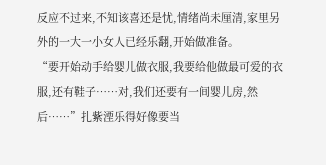反应不过来,不知该喜还是忧,情绪尚未厘清,家里另外的一大一小女人已经乐翻,开始做准备。
“要开始动手给婴儿做衣服,我要给他做最可爱的衣服,还有鞋子……对,我们还要有一间婴儿房,然后……”扎紫湮乐得好像要当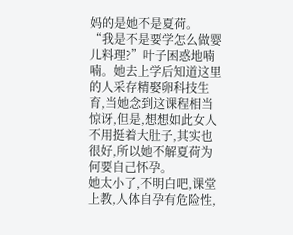妈的是她不是夏荷。
“我是不是要学怎么做婴儿料理?”叶子困惑地喃喃。她去上学后知道这里的人采存精娶卵科技生育,当她念到这课程相当惊讶,但是,想想如此女人不用挺着大肚子,其实也很好,所以她不解夏荷为何要自己怀孕。
她太小了,不明白吧,课堂上教,人体自孕有危险性,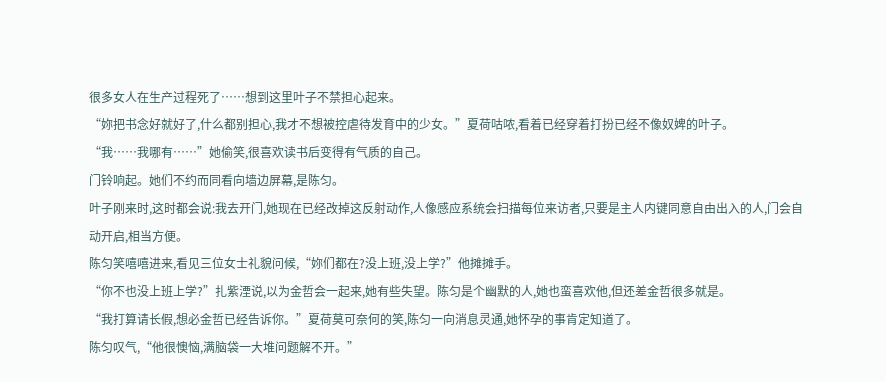很多女人在生产过程死了……想到这里叶子不禁担心起来。
“妳把书念好就好了,什么都别担心,我才不想被控虐待发育中的少女。”夏荷咕哝,看着已经穿着打扮已经不像奴婢的叶子。
“我……我哪有……”她偷笑,很喜欢读书后变得有气质的自己。
门铃响起。她们不约而同看向墙边屏幕,是陈匀。
叶子刚来时,这时都会说:我去开门,她现在已经改掉这反射动作,人像感应系统会扫描每位来访者,只要是主人内键同意自由出入的人,门会自动开启,相当方便。
陈匀笑嘻嘻进来,看见三位女士礼貌问候,“妳们都在?没上班,没上学?”他摊摊手。
“你不也没上班上学?”扎紫湮说,以为金哲会一起来,她有些失望。陈匀是个幽默的人,她也蛮喜欢他,但还差金哲很多就是。
“我打算请长假,想必金哲已经告诉你。”夏荷莫可奈何的笑,陈匀一向消息灵通,她怀孕的事肯定知道了。
陈匀叹气,“他很懊恼,满脑袋一大堆问题解不开。”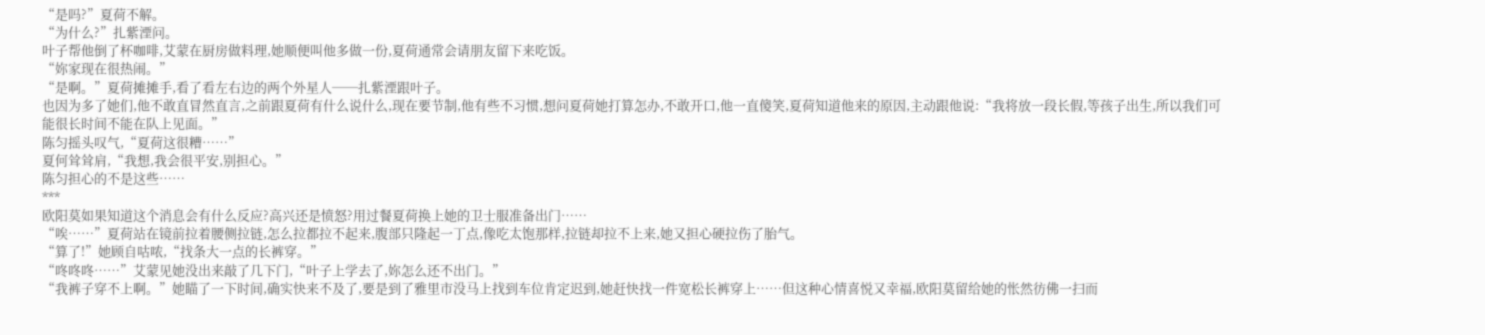“是吗?”夏荷不解。
“为什么?”扎紫湮问。
叶子帮他倒了杯咖啡,艾蒙在厨房做料理,她顺便叫他多做一份,夏荷通常会请朋友留下来吃饭。
“妳家现在很热闹。”
“是啊。”夏荷摊摊手,看了看左右边的两个外星人──扎紫湮跟叶子。
也因为多了她们,他不敢直冒然直言,之前跟夏荷有什么说什么,现在要节制,他有些不习惯,想问夏荷她打算怎办,不敢开口,他一直傻笑,夏荷知道他来的原因,主动跟他说:“我将放一段长假,等孩子出生,所以我们可能很长时间不能在队上见面。”
陈匀摇头叹气,“夏荷这很糟……”
夏何耸耸肩,“我想,我会很平安,别担心。”
陈匀担心的不是这些……
***
欧阳莫如果知道这个消息会有什么反应?高兴还是愤怒?用过餐夏荷换上她的卫士服准备出门……
“唉……”夏荷站在镜前拉着腰侧拉链,怎么拉都拉不起来,腹部只隆起一丁点,像吃太饱那样,拉链却拉不上来,她又担心硬拉伤了胎气。
“算了!”她顾自咕哝,“找条大一点的长裤穿。”
“咚咚咚……”艾蒙见她没出来敲了几下门,“叶子上学去了,妳怎么还不出门。”
“我裤子穿不上啊。”她瞄了一下时间,确实快来不及了,要是到了雅里市没马上找到车位肯定迟到,她赶快找一件宽松长裤穿上……但这种心情喜悦又幸福,欧阳莫留给她的怅然彷佛一扫而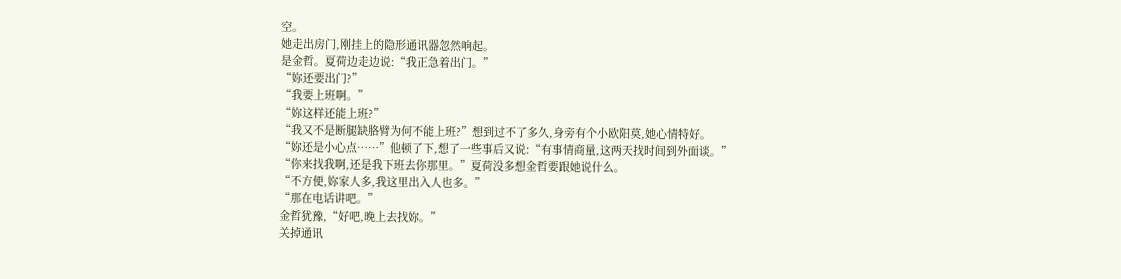空。
她走出房门,刚挂上的隐形通讯器忽然响起。
是金哲。夏荷边走边说:“我正急着出门。”
“妳还要出门?”
“我要上班啊。”
“妳这样还能上班?”
“我又不是断腿缺胳臂为何不能上班?”想到过不了多久,身旁有个小欧阳莫,她心情特好。
“妳还是小心点……”他顿了下,想了一些事后又说:“有事情商量,这两天找时间到外面谈。”
“你来找我啊,还是我下班去你那里。”夏荷没多想金哲要跟她说什么。
“不方便,妳家人多,我这里出入人也多。”
“那在电话讲吧。”
金哲犹豫,“好吧,晚上去找妳。”
关掉通讯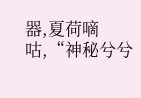器,夏荷嘀咕,“神秘兮兮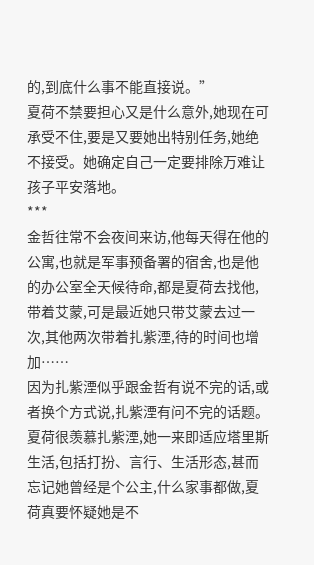的,到底什么事不能直接说。”
夏荷不禁要担心又是什么意外,她现在可承受不住,要是又要她出特别任务,她绝不接受。她确定自己一定要排除万难让孩子平安落地。
***
金哲往常不会夜间来访,他每天得在他的公寓,也就是军事预备署的宿舍,也是他的办公室全天候待命,都是夏荷去找他,带着艾蒙,可是最近她只带艾蒙去过一次,其他两次带着扎紫湮,待的时间也增加……
因为扎紫湮似乎跟金哲有说不完的话,或者换个方式说,扎紫湮有问不完的话题。夏荷很羡慕扎紫湮,她一来即适应塔里斯生活,包括打扮、言行、生活形态,甚而忘记她曾经是个公主,什么家事都做,夏荷真要怀疑她是不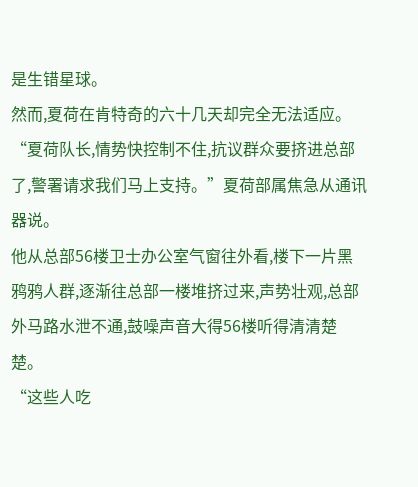是生错星球。
然而,夏荷在肯特奇的六十几天却完全无法适应。
“夏荷队长,情势快控制不住,抗议群众要挤进总部了,警署请求我们马上支持。”夏荷部属焦急从通讯器说。
他从总部56楼卫士办公室气窗往外看,楼下一片黑鸦鸦人群,逐渐往总部一楼堆挤过来,声势壮观,总部外马路水泄不通,鼓噪声音大得56楼听得清清楚楚。
“这些人吃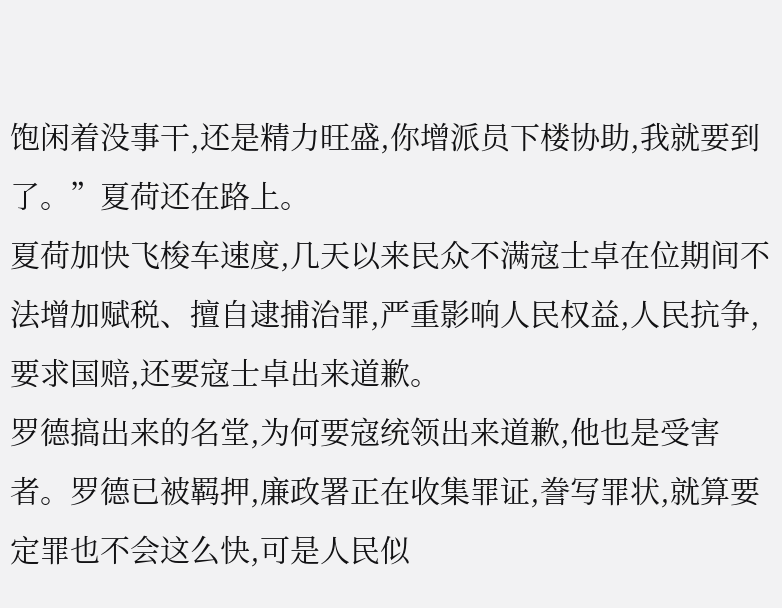饱闲着没事干,还是精力旺盛,你增派员下楼协助,我就要到了。”夏荷还在路上。
夏荷加快飞梭车速度,几天以来民众不满寇士卓在位期间不法增加赋税、擅自逮捕治罪,严重影响人民权益,人民抗争,要求国赔,还要寇士卓出来道歉。
罗德搞出来的名堂,为何要寇统领出来道歉,他也是受害者。罗德已被羁押,廉政署正在收集罪证,誊写罪状,就算要定罪也不会这么快,可是人民似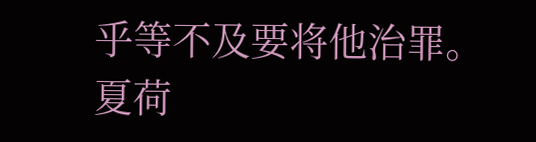乎等不及要将他治罪。
夏荷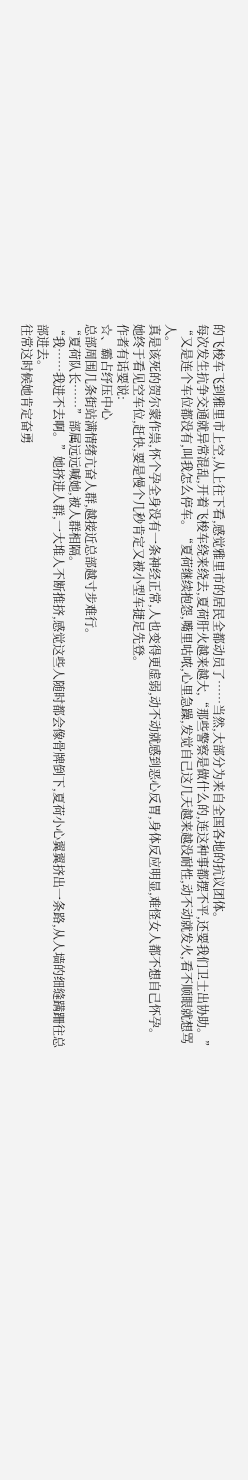的飞梭车飞到雅里市上空,从上往下看,感觉雅里市的居民全都动员了……当然,大部分为来自全国各地的抗议团体。
每次发生抗争交通就异常混乱,开着飞梭车绕来绕去,夏荷肝火越来越大,“那些警察是做什么的,连这种事都摆不平,还要我们卫士出协助。”
“又是连个车位都没有,叫我怎么停车。“夏荷继续抱怨,嘴里咕哝,心里急躁,发觉自己这几天越来越没耐性,动不动就发火,看不顺眼就想骂人。
真是该死的贺尔蒙作祟,怀个孕全身没有一条神经正常,人也变得更虚弱,动不动就感到恶心反胃,身体反应明显,难怪女人都不想自己怀孕。
她终于看见空车位,赶快,要是慢个几秒肯定又被小型车捷足先登。
作者有话要说:
☆、霸占纾压中心
总部周围几条街站满情绪亢奋人群,越接近总部越寸步难行。
“夏荷队长……”部属远远喊她,被人群相隔。
“我……我进不去啊。”她挤进人群,一大堆人不断推挤,感觉这些人随时都会像骨牌倒下,夏荷小心翼翼挤出一条路,从人墙的细缝蹒跚往总部进去。
往常这时候她肯定奋勇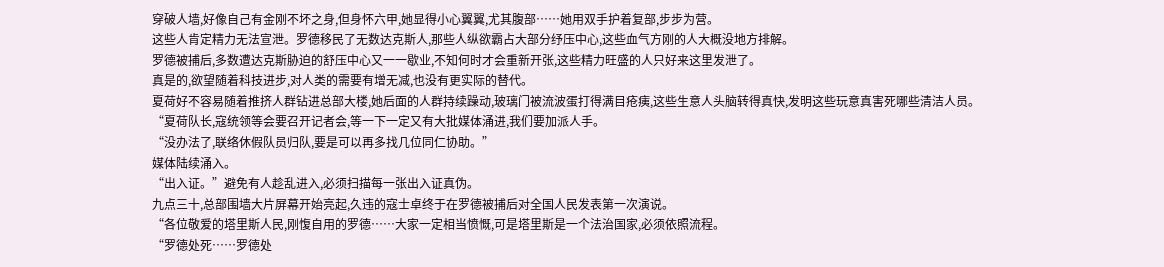穿破人墙,好像自己有金刚不坏之身,但身怀六甲,她显得小心翼翼,尤其腹部……她用双手护着复部,步步为营。
这些人肯定精力无法宣泄。罗德移民了无数达克斯人,那些人纵欲霸占大部分纾压中心,这些血气方刚的人大概没地方排解。
罗德被捕后,多数遭达克斯胁迫的舒压中心又一一歇业,不知何时才会重新开张,这些精力旺盛的人只好来这里发泄了。
真是的,欲望随着科技进步,对人类的需要有增无减,也没有更实际的替代。
夏荷好不容易随着推挤人群钻进总部大楼,她后面的人群持续躁动,玻璃门被流波蛋打得满目疮痍,这些生意人头脑转得真快,发明这些玩意真害死哪些清洁人员。
“夏荷队长,寇统领等会要召开记者会,等一下一定又有大批媒体涌进,我们要加派人手。
“没办法了,联络休假队员归队,要是可以再多找几位同仁协助。”
媒体陆续涌入。
“出入证。”避免有人趁乱进入,必须扫描每一张出入证真伪。
九点三十,总部围墙大片屏幕开始亮起,久违的寇士卓终于在罗德被捕后对全国人民发表第一次演说。
“各位敬爱的塔里斯人民,刚愎自用的罗德……大家一定相当愤慨,可是塔里斯是一个法治国家,必须依照流程。
“罗德处死……罗德处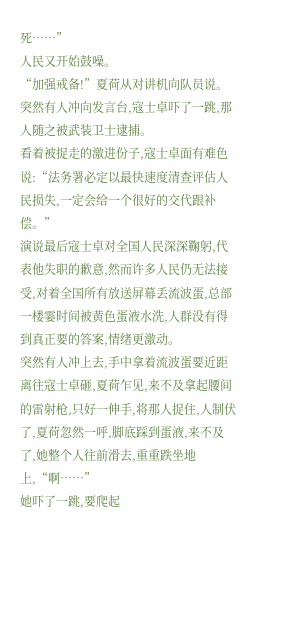死……”
人民又开始鼓噪。
“加强戒备!”夏荷从对讲机向队员说。
突然有人冲向发言台,寇士卓吓了一跳,那人随之被武装卫士逮捕。
看着被捉走的激进份子,寇士卓面有难色说:“法务署必定以最快速度清查评估人民损失,一定会给一个很好的交代跟补偿。”
演说最后寇士卓对全国人民深深鞠躬,代表他失职的歉意,然而许多人民仍无法接受,对着全国所有放送屏幕丢流波蛋,总部一楼霎时间被黄色蛋液水洗,人群没有得到真正要的答案,情绪更激动。
突然有人冲上去,手中拿着流波蛋要近距离往寇士卓砸,夏荷乍见,来不及拿起腰间的雷射枪,只好一伸手,将那人捉住,人制伏了,夏荷忽然一呼,脚底踩到蛋液,来不及了,她整个人往前滑去,重重跌坐地上,“啊……”
她吓了一跳,要爬起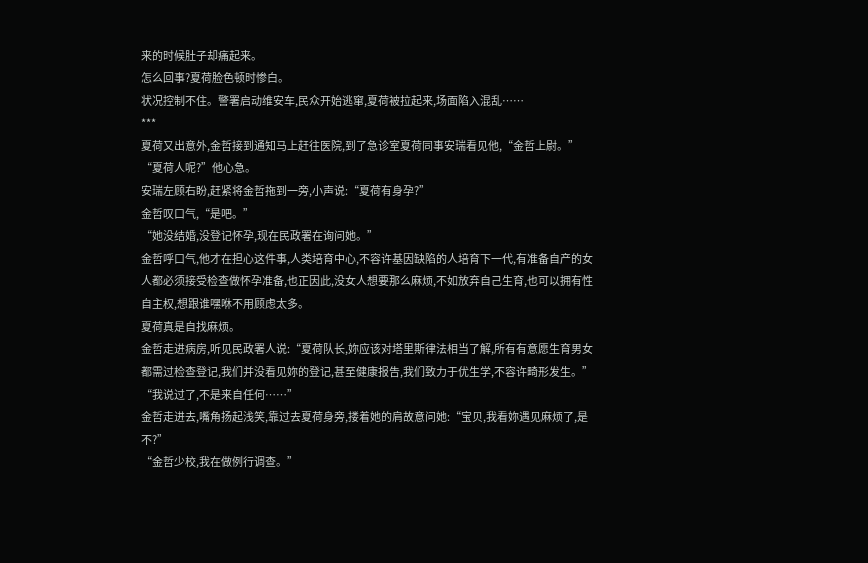来的时候肚子却痛起来。
怎么回事?夏荷脸色顿时惨白。
状况控制不住。警署启动维安车,民众开始逃窜,夏荷被拉起来,场面陷入混乱……
***
夏荷又出意外,金哲接到通知马上赶往医院,到了急诊室夏荷同事安瑞看见他,“金哲上尉。”
“夏荷人呢?”他心急。
安瑞左顾右盼,赶紧将金哲拖到一旁,小声说:“夏荷有身孕?”
金哲叹口气,“是吧。”
“她没结婚,没登记怀孕,现在民政署在询问她。”
金哲呼口气,他才在担心这件事,人类培育中心,不容许基因缺陷的人培育下一代,有准备自产的女人都必须接受检查做怀孕准备,也正因此,没女人想要那么麻烦,不如放弃自己生育,也可以拥有性自主权,想跟谁嘿咻不用顾虑太多。
夏荷真是自找麻烦。
金哲走进病房,听见民政署人说:“夏荷队长,妳应该对塔里斯律法相当了解,所有有意愿生育男女都需过检查登记,我们并没看见妳的登记,甚至健康报告,我们致力于优生学,不容许畸形发生。”
“我说过了,不是来自任何……”
金哲走进去,嘴角扬起浅笑,靠过去夏荷身旁,搂着她的肩故意问她:“宝贝,我看妳遇见麻烦了,是不?”
“金哲少校,我在做例行调查。”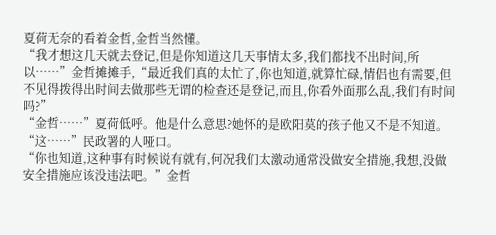夏荷无奈的看着金哲,金哲当然懂。
“我才想这几天就去登记,但是你知道这几天事情太多,我们都找不出时间,所以……”金哲摊摊手,“最近我们真的太忙了,你也知道,就算忙碌,情侣也有需要,但不见得拨得出时间去做那些无谓的检查还是登记,而且,你看外面那么乱,我们有时间吗?”
“金哲……”夏荷低呼。他是什么意思?她怀的是欧阳莫的孩子他又不是不知道。
“这……”民政署的人哑口。
“你也知道,这种事有时候说有就有,何况我们太激动通常没做安全措施,我想,没做安全措施应该没违法吧。”金哲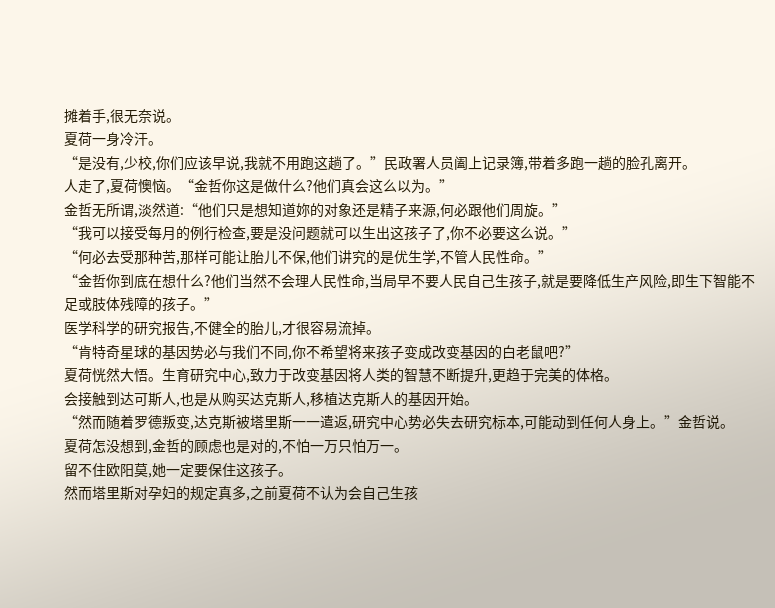摊着手,很无奈说。
夏荷一身冷汗。
“是没有,少校,你们应该早说,我就不用跑这趟了。”民政署人员阖上记录簿,带着多跑一趟的脸孔离开。
人走了,夏荷懊恼。“金哲你这是做什么?他们真会这么以为。”
金哲无所谓,淡然道:“他们只是想知道妳的对象还是精子来源,何必跟他们周旋。”
“我可以接受每月的例行检查,要是没问题就可以生出这孩子了,你不必要这么说。”
“何必去受那种苦,那样可能让胎儿不保,他们讲究的是优生学,不管人民性命。”
“金哲你到底在想什么?他们当然不会理人民性命,当局早不要人民自己生孩子,就是要降低生产风险,即生下智能不足或肢体残障的孩子。”
医学科学的研究报告,不健全的胎儿,才很容易流掉。
“肯特奇星球的基因势必与我们不同,你不希望将来孩子变成改变基因的白老鼠吧?”
夏荷恍然大悟。生育研究中心,致力于改变基因将人类的智慧不断提升,更趋于完美的体格。
会接触到达可斯人,也是从购买达克斯人,移植达克斯人的基因开始。
“然而随着罗德叛变,达克斯被塔里斯一一遣返,研究中心势必失去研究标本,可能动到任何人身上。”金哲说。
夏荷怎没想到,金哲的顾虑也是对的,不怕一万只怕万一。
留不住欧阳莫,她一定要保住这孩子。
然而塔里斯对孕妇的规定真多,之前夏荷不认为会自己生孩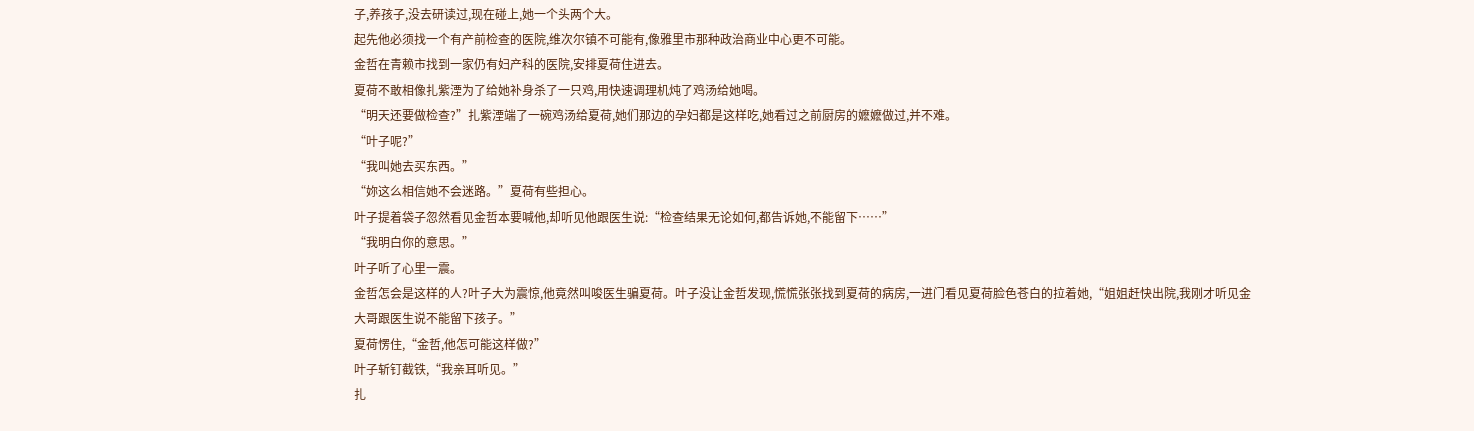子,养孩子,没去研读过,现在碰上,她一个头两个大。
起先他必须找一个有产前检查的医院,维次尔镇不可能有,像雅里市那种政治商业中心更不可能。
金哲在青赖市找到一家仍有妇产科的医院,安排夏荷住进去。
夏荷不敢相像扎紫湮为了给她补身杀了一只鸡,用快速调理机炖了鸡汤给她喝。
“明天还要做检查?”扎紫湮端了一碗鸡汤给夏荷,她们那边的孕妇都是这样吃,她看过之前厨房的嬷嬷做过,并不难。
“叶子呢?”
“我叫她去买东西。”
“妳这么相信她不会迷路。”夏荷有些担心。
叶子提着袋子忽然看见金哲本要喊他,却听见他跟医生说:“检查结果无论如何,都告诉她,不能留下……”
“我明白你的意思。”
叶子听了心里一震。
金哲怎会是这样的人?叶子大为震惊,他竟然叫唆医生骗夏荷。叶子没让金哲发现,慌慌张张找到夏荷的病房,一进门看见夏荷脸色苍白的拉着她,“姐姐赶快出院,我刚才听见金大哥跟医生说不能留下孩子。”
夏荷愣住,“金哲,他怎可能这样做?”
叶子斩钉截铁,“我亲耳听见。”
扎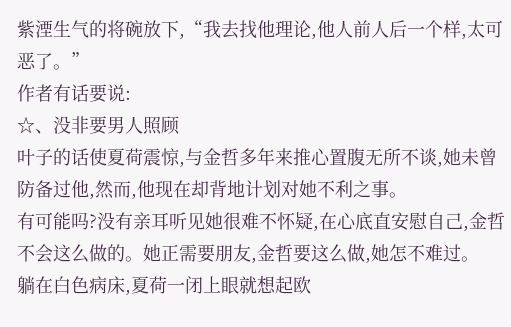紫湮生气的将碗放下,“我去找他理论,他人前人后一个样,太可恶了。”
作者有话要说:
☆、没非要男人照顾
叶子的话使夏荷震惊,与金哲多年来推心置腹无所不谈,她未曾防备过他,然而,他现在却背地计划对她不利之事。
有可能吗?没有亲耳听见她很难不怀疑,在心底直安慰自己,金哲不会这么做的。她正需要朋友,金哲要这么做,她怎不难过。
躺在白色病床,夏荷一闭上眼就想起欧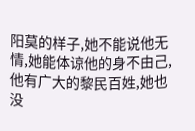阳莫的样子,她不能说他无情,她能体谅他的身不由己,他有广大的黎民百姓,她也没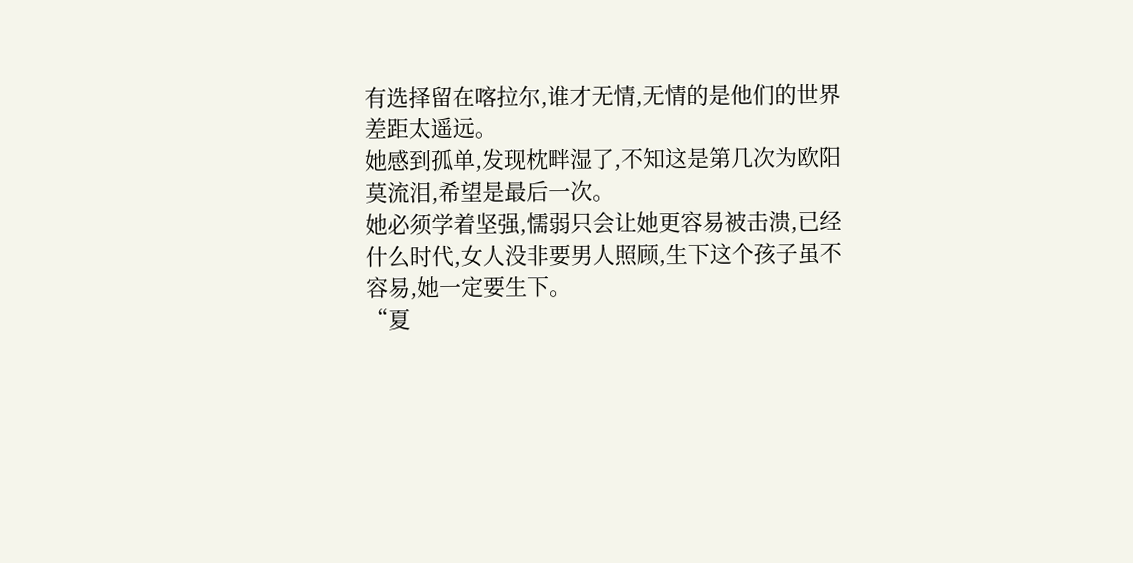有选择留在喀拉尔,谁才无情,无情的是他们的世界差距太遥远。
她感到孤单,发现枕畔湿了,不知这是第几次为欧阳莫流泪,希望是最后一次。
她必须学着坚强,懦弱只会让她更容易被击溃,已经什么时代,女人没非要男人照顾,生下这个孩子虽不容易,她一定要生下。
“夏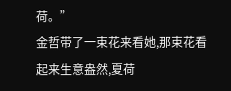荷。”
金哲带了一束花来看她,那束花看起来生意盎然,夏荷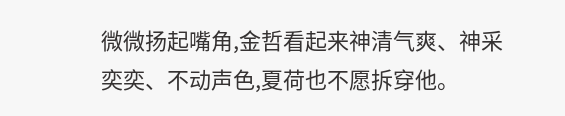微微扬起嘴角,金哲看起来神清气爽、神采奕奕、不动声色,夏荷也不愿拆穿他。